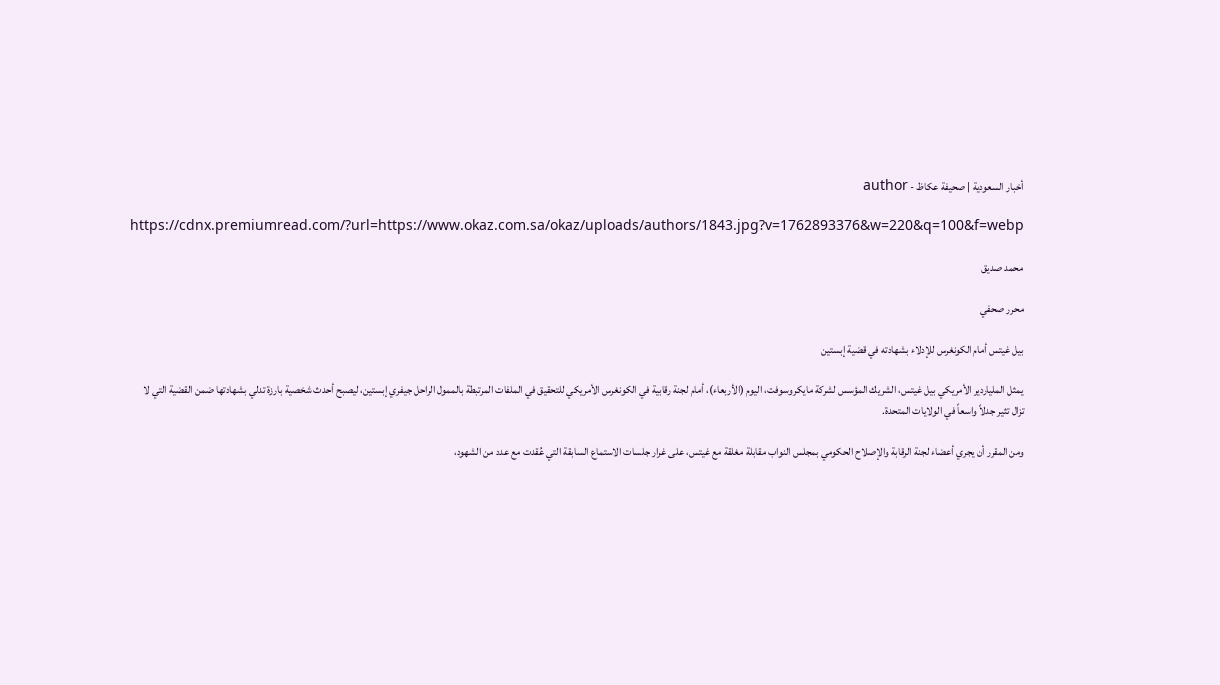أخبار السعودية | صحيفة عكاظ - author

https://cdnx.premiumread.com/?url=https://www.okaz.com.sa/okaz/uploads/authors/1843.jpg?v=1762893376&w=220&q=100&f=webp

محمد صديق

محرر صحفي

بيل غيتس أمام الكونغرس للإدلاء بشهادته في قضية إبستين

يمثل الملياردير الأمريكي بيل غيتس، الشريك المؤسس لشركة مايكروسوفت، اليوم (الأربعاء)، أمام لجنة رقابية في الكونغرس الأمريكي للتحقيق في الملفات المرتبطة بالممول الراحل جيفري إبستين، ليصبح أحدث شخصية بارزة تدلي بشهادتها ضمن القضية التي لا تزال تثير جدلاً واسعاً في الولايات المتحدة.

ومن المقرر أن يجري أعضاء لجنة الرقابة والإصلاح الحكومي بمجلس النواب مقابلة مغلقة مع غيتس، على غرار جلسات الاستماع السابقة التي عُقدت مع عدد من الشهود،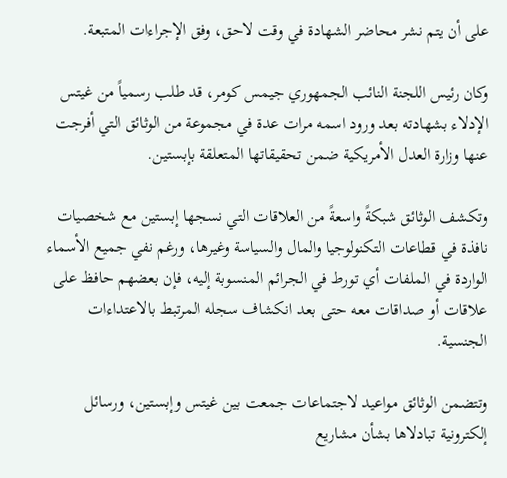على أن يتم نشر محاضر الشهادة في وقت لاحق، وفق الإجراءات المتبعة.

وكان رئيس اللجنة النائب الجمهوري جيمس كومر، قد طلب رسمياً من غيتس الإدلاء بشهادته بعد ورود اسمه مرات عدة في مجموعة من الوثائق التي أفرجت عنها وزارة العدل الأمريكية ضمن تحقيقاتها المتعلقة بإبستين.

وتكشف الوثائق شبكةً واسعةً من العلاقات التي نسجها إبستين مع شخصيات نافذة في قطاعات التكنولوجيا والمال والسياسة وغيرها، ورغم نفي جميع الأسماء الواردة في الملفات أي تورط في الجرائم المنسوبة إليه، فإن بعضهم حافظ على علاقات أو صداقات معه حتى بعد انكشاف سجله المرتبط بالاعتداءات الجنسية.

وتتضمن الوثائق مواعيد لاجتماعات جمعت بين غيتس وإبستين، ورسائل إلكترونية تبادلاها بشأن مشاريع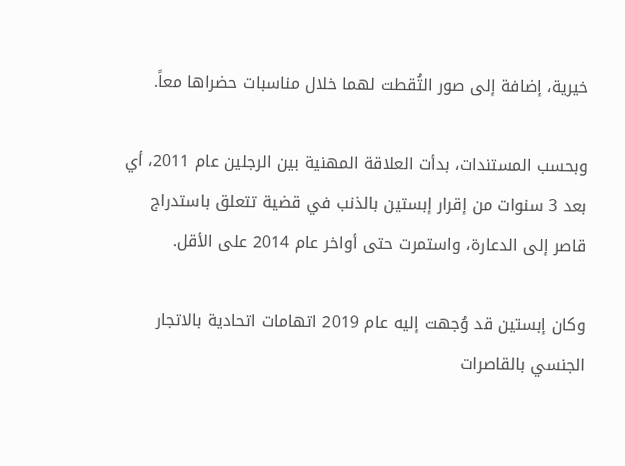خيرية، إضافة إلى صور التُقطت لهما خلال مناسبات حضراها معاً.

وبحسب المستندات، بدأت العلاقة المهنية بين الرجلين عام 2011، أي بعد 3 سنوات من إقرار إبستين بالذنب في قضية تتعلق باستدراج قاصر إلى الدعارة، واستمرت حتى أواخر عام 2014 على الأقل.

وكان إبستين قد وُجهت إليه عام 2019 اتهامات اتحادية بالاتجار الجنسي بالقاصرات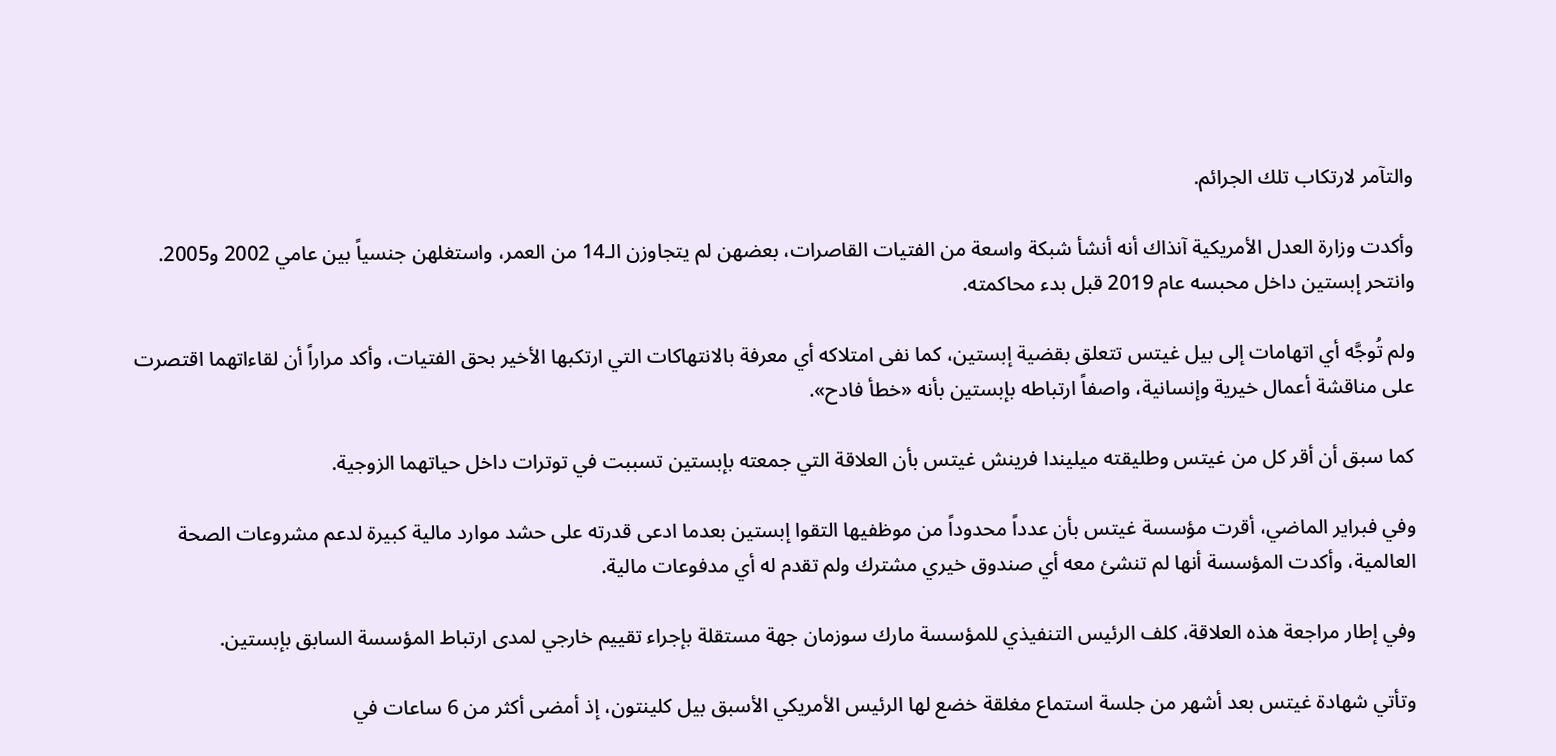والتآمر لارتكاب تلك الجرائم.

وأكدت وزارة العدل الأمريكية آنذاك أنه أنشأ شبكة واسعة من الفتيات القاصرات، بعضهن لم يتجاوزن الـ14 من العمر، واستغلهن جنسياً بين عامي 2002 و2005. وانتحر إبستين داخل محبسه عام 2019 قبل بدء محاكمته.

ولم تُوجَّه أي اتهامات إلى بيل غيتس تتعلق بقضية إبستين، كما نفى امتلاكه أي معرفة بالانتهاكات التي ارتكبها الأخير بحق الفتيات، وأكد مراراً أن لقاءاتهما اقتصرت على مناقشة أعمال خيرية وإنسانية، واصفاً ارتباطه بإبستين بأنه «خطأ فادح».

كما سبق أن أقر كل من غيتس وطليقته ميليندا فرينش غيتس بأن العلاقة التي جمعته بإبستين تسببت في توترات داخل حياتهما الزوجية.

وفي فبراير الماضي، أقرت مؤسسة غيتس بأن عدداً محدوداً من موظفيها التقوا إبستين بعدما ادعى قدرته على حشد موارد مالية كبيرة لدعم مشروعات الصحة العالمية، وأكدت المؤسسة أنها لم تنشئ معه أي صندوق خيري مشترك ولم تقدم له أي مدفوعات مالية.

وفي إطار مراجعة هذه العلاقة، كلف الرئيس التنفيذي للمؤسسة مارك سوزمان جهة مستقلة بإجراء تقييم خارجي لمدى ارتباط المؤسسة السابق بإبستين.

وتأتي شهادة غيتس بعد أشهر من جلسة استماع مغلقة خضع لها الرئيس الأمريكي الأسبق بيل كلينتون، إذ أمضى أكثر من 6 ساعات في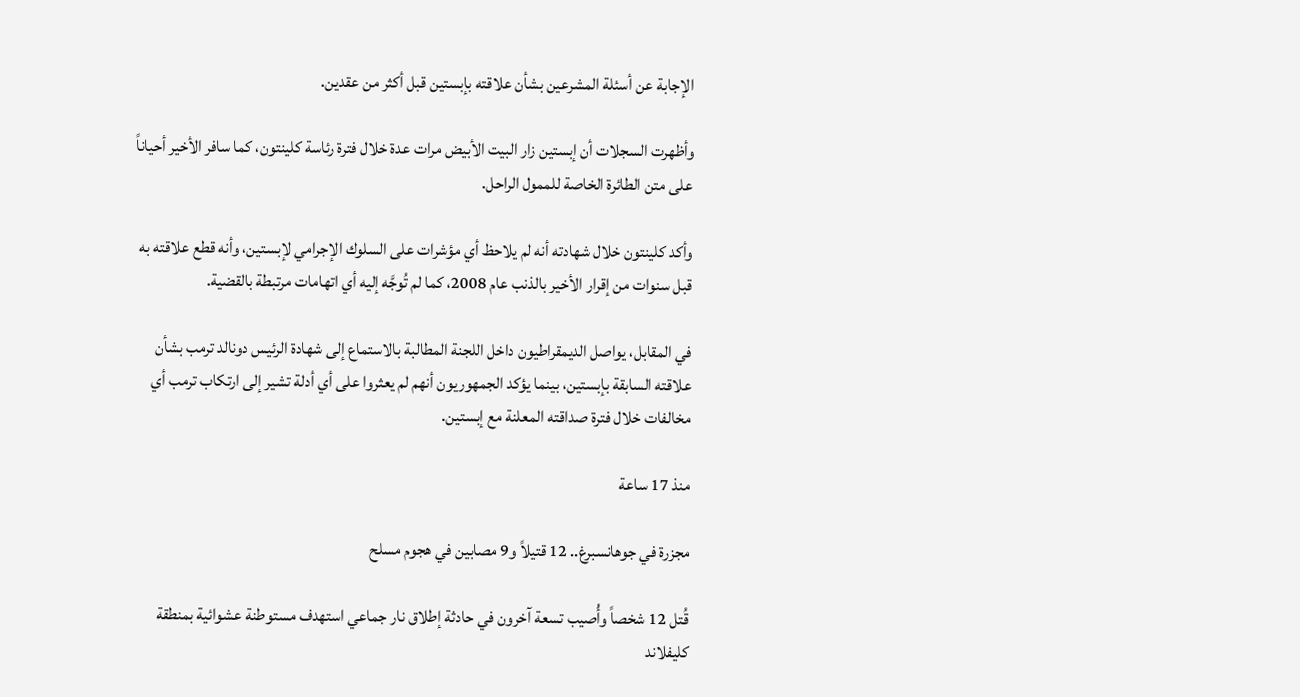الإجابة عن أسئلة المشرعين بشأن علاقته بإبستين قبل أكثر من عقدين.

وأظهرت السجلات أن إبستين زار البيت الأبيض مرات عدة خلال فترة رئاسة كلينتون، كما سافر الأخير أحياناً على متن الطائرة الخاصة للممول الراحل.

وأكد كلينتون خلال شهادته أنه لم يلاحظ أي مؤشرات على السلوك الإجرامي لإبستين، وأنه قطع علاقته به قبل سنوات من إقرار الأخير بالذنب عام 2008، كما لم تُوجَّه إليه أي اتهامات مرتبطة بالقضية.

في المقابل، يواصل الديمقراطيون داخل اللجنة المطالبة بالاستماع إلى شهادة الرئيس دونالد ترمب بشأن علاقته السابقة بإبستين، بينما يؤكد الجمهوريون أنهم لم يعثروا على أي أدلة تشير إلى ارتكاب ترمب أي مخالفات خلال فترة صداقته المعلنة مع إبستين.

منذ 17 ساعة

مجزرة في جوهانسبرغ.. 12 قتيلاً و9 مصابين في هجوم مسلح

قُتل 12 شخصاً وأُصيب تسعة آخرون في حادثة إطلاق نار جماعي استهدف مستوطنة عشوائية بمنطقة كليفلاند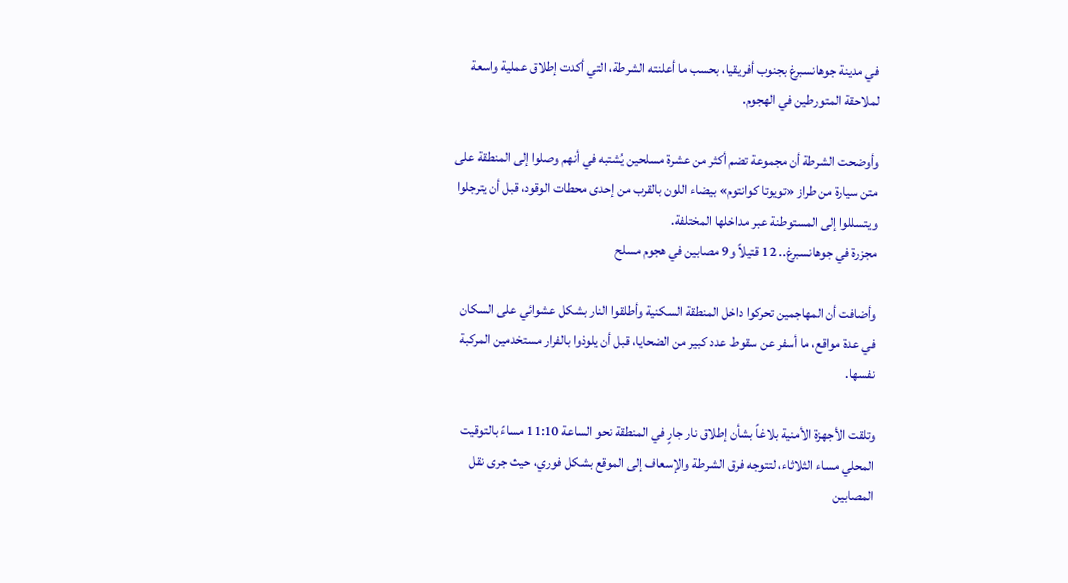في مدينة جوهانسبرغ بجنوب أفريقيا، بحسب ما أعلنته الشرطة، التي أكدت إطلاق عملية واسعة لملاحقة المتورطين في الهجوم.

وأوضحت الشرطة أن مجموعة تضم أكثر من عشرة مسلحين يُشتبه في أنهم وصلوا إلى المنطقة على متن سيارة من طراز «تويوتا كوانتوم» بيضاء اللون بالقرب من إحدى محطات الوقود، قبل أن يترجلوا ويتسللوا إلى المستوطنة عبر مداخلها المختلفة.
مجزرة في جوهانسبرغ.. 12 قتيلاً و9 مصابين في هجوم مسلح

وأضافت أن المهاجمين تحركوا داخل المنطقة السكنية وأطلقوا النار بشكل عشوائي على السكان في عدة مواقع، ما أسفر عن سقوط عدد كبير من الضحايا، قبل أن يلوذوا بالفرار مستخدمين المركبة نفسها.

وتلقت الأجهزة الأمنية بلاغاً بشأن إطلاق نار جارٍ في المنطقة نحو الساعة 11:10 مساءً بالتوقيت المحلي مساء الثلاثاء، لتتوجه فرق الشرطة والإسعاف إلى الموقع بشكل فوري، حيث جرى نقل المصابين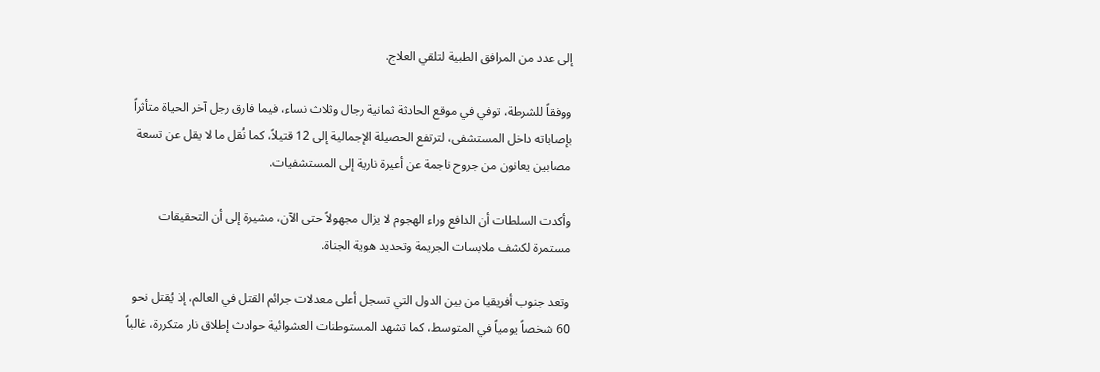إلى عدد من المرافق الطبية لتلقي العلاج.

ووفقاً للشرطة، توفي في موقع الحادثة ثمانية رجال وثلاث نساء، فيما فارق رجل آخر الحياة متأثراً بإصاباته داخل المستشفى، لترتفع الحصيلة الإجمالية إلى 12 قتيلاً، كما نُقل ما لا يقل عن تسعة مصابين يعانون من جروح ناجمة عن أعيرة نارية إلى المستشفيات.

وأكدت السلطات أن الدافع وراء الهجوم لا يزال مجهولاً حتى الآن، مشيرة إلى أن التحقيقات مستمرة لكشف ملابسات الجريمة وتحديد هوية الجناة.

وتعد جنوب أفريقيا من بين الدول التي تسجل أعلى معدلات جرائم القتل في العالم، إذ يُقتل نحو 60 شخصاً يومياً في المتوسط، كما تشهد المستوطنات العشوائية حوادث إطلاق نار متكررة، غالباً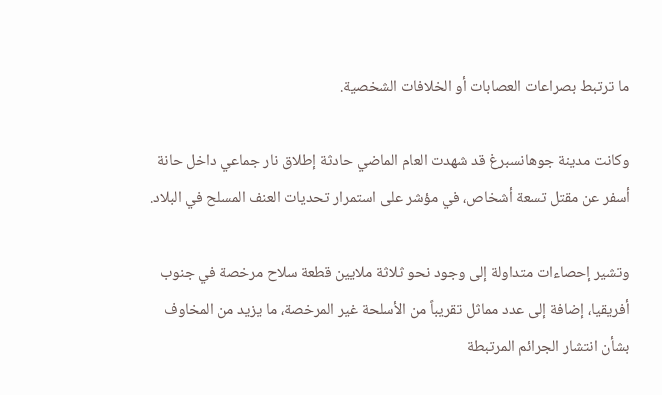ما ترتبط بصراعات العصابات أو الخلافات الشخصية.

وكانت مدينة جوهانسبرغ قد شهدت العام الماضي حادثة إطلاق نار جماعي داخل حانة أسفر عن مقتل تسعة أشخاص، في مؤشر على استمرار تحديات العنف المسلح في البلاد.

وتشير إحصاءات متداولة إلى وجود نحو ثلاثة ملايين قطعة سلاح مرخصة في جنوب أفريقيا، إضافة إلى عدد مماثل تقريباً من الأسلحة غير المرخصة، ما يزيد من المخاوف بشأن انتشار الجرائم المرتبطة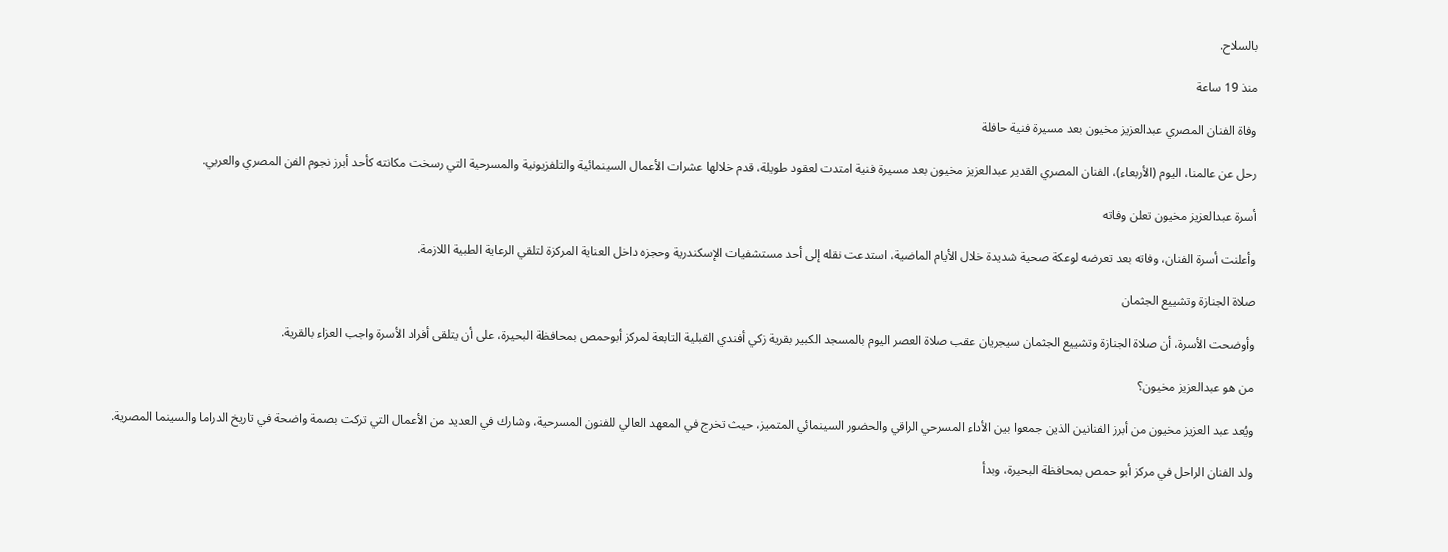بالسلاح.

منذ 19 ساعة

وفاة الفنان المصري عبدالعزيز مخيون بعد مسيرة فنية حافلة

رحل عن عالمنا، اليوم (الأربعاء)، الفنان المصري القدير عبدالعزيز مخيون بعد مسيرة فنية امتدت لعقود طويلة، قدم خلالها عشرات الأعمال السينمائية والتلفزيونية والمسرحية التي رسخت مكانته كأحد أبرز نجوم الفن المصري والعربي.

أسرة عبدالعزيز مخيون تعلن وفاته

وأعلنت أسرة الفنان، وفاته بعد تعرضه لوعكة صحية شديدة خلال الأيام الماضية، استدعت نقله إلى أحد مستشفيات الإسكندرية وحجزه داخل العناية المركزة لتلقي الرعاية الطبية اللازمة.

صلاة الجنازة وتشييع الجثمان

وأوضحت الأسرة، أن صلاة الجنازة وتشييع الجثمان سيجريان عقب صلاة العصر اليوم بالمسجد الكبير بقرية زكي أفندي القبلية التابعة لمركز أبوحمص بمحافظة البحيرة، على أن يتلقى أفراد الأسرة واجب العزاء بالقرية.

من هو عبدالعزيز مخيون؟

ويُعد عبد العزيز مخيون من أبرز الفنانين الذين جمعوا بين الأداء المسرحي الراقي والحضور السينمائي المتميز، حيث تخرج في المعهد العالي للفنون المسرحية، وشارك في العديد من الأعمال التي تركت بصمة واضحة في تاريخ الدراما والسينما المصرية.

ولد الفنان الراحل في مركز أبو حمص بمحافظة البحيرة، وبدأ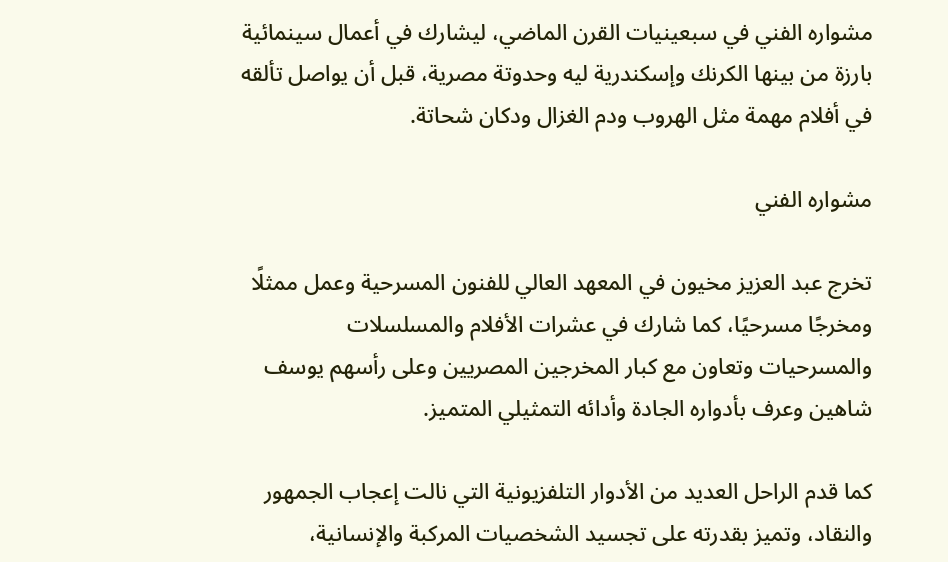مشواره الفني في سبعينيات القرن الماضي، ليشارك في أعمال سينمائية بارزة من بينها الكرنك وإسكندرية ليه وحدوتة مصرية، قبل أن يواصل تألقه في أفلام مهمة مثل الهروب ودم الغزال ودكان شحاتة.

مشواره الفني

تخرج عبد العزيز مخيون في المعهد العالي للفنون المسرحية وعمل ممثلًا ومخرجًا مسرحيًا، كما شارك في عشرات الأفلام والمسلسلات والمسرحيات وتعاون مع كبار المخرجين المصريين وعلى رأسهم يوسف شاهين وعرف بأدواره الجادة وأدائه التمثيلي المتميز.

كما قدم الراحل العديد من الأدوار التلفزيونية التي نالت إعجاب الجمهور والنقاد، وتميز بقدرته على تجسيد الشخصيات المركبة والإنسانية،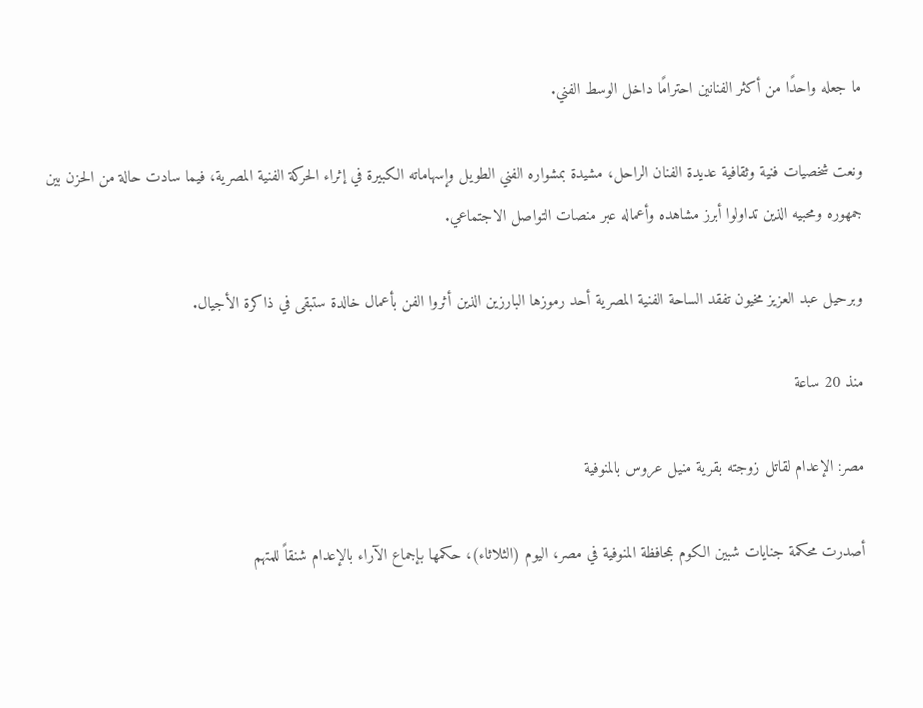ما جعله واحدًا من أكثر الفنانين احترامًا داخل الوسط الفني.

ونعت شخصيات فنية وثقافية عديدة الفنان الراحل، مشيدة بمشواره الفني الطويل وإسهاماته الكبيرة في إثراء الحركة الفنية المصرية، فيما سادت حالة من الحزن بين جمهوره ومحبيه الذين تداولوا أبرز مشاهده وأعماله عبر منصات التواصل الاجتماعي.

وبرحيل عبد العزيز مخيون تفقد الساحة الفنية المصرية أحد رموزها البارزين الذين أثروا الفن بأعمال خالدة ستبقى في ذاكرة الأجيال.

منذ 20 ساعة

مصر: الإعدام لقاتل زوجته بقرية منيل عروس بالمنوفية

أصدرت محكمة جنايات شبين الكوم بمحافظة المنوفية في مصر، اليوم (الثلاثاء)، حكمها بإجماع الآراء بالإعدام شنقاً للمتهم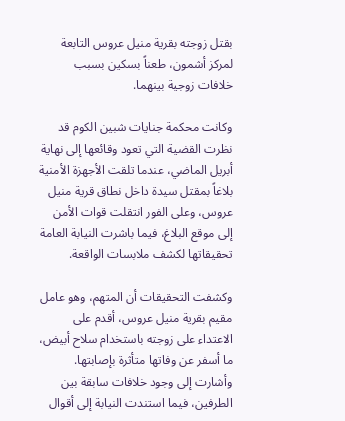بقتل زوجته بقرية منيل عروس التابعة لمركز أشمون، طعناً بسكين بسبب خلافات زوجية بينهما.

وكانت محكمة جنايات شبين الكوم قد نظرت القضية التي تعود وقائعها إلى نهاية أبريل الماضي، عندما تلقت الأجهزة الأمنية بلاغاً بمقتل سيدة داخل نطاق قرية منيل عروس، وعلى الفور انتقلت قوات الأمن إلى موقع البلاغ، فيما باشرت النيابة العامة تحقيقاتها لكشف ملابسات الواقعة.

وكشفت التحقيقات أن المتهم، وهو عامل مقيم بقرية منيل عروس، أقدم على الاعتداء على زوجته باستخدام سلاح أبيض، ما أسفر عن وفاتها متأثرة بإصابتها. وأشارت إلى وجود خلافات سابقة بين الطرفين، فيما استندت النيابة إلى أقوال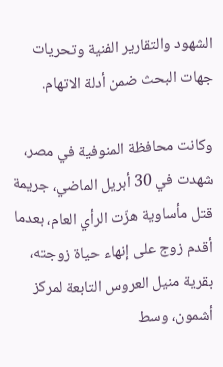الشهود والتقارير الفنية وتحريات جهات البحث ضمن أدلة الاتهام.

وكانت محافظة المنوفية في مصر، شهدت في 30 أبريل الماضي، جريمة قتل مأساوية هزّت الرأي العام، بعدما أقدم زوج على إنهاء حياة زوجته، بقرية منيل العروس التابعة لمركز أشمون، وسط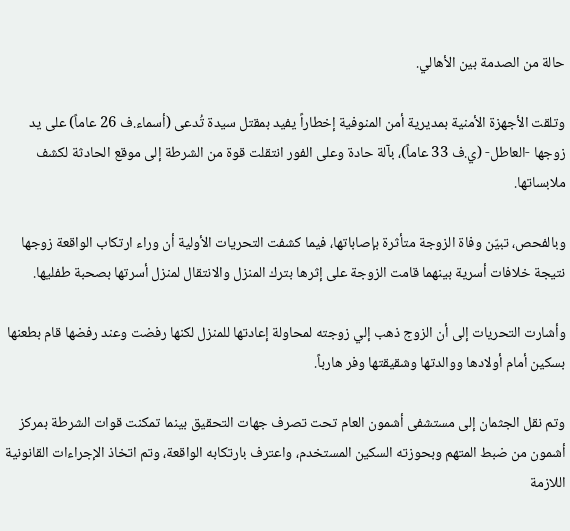حالة من الصدمة بين الأهالي.

وتلقت الأجهزة الأمنية بمديرية أمن المنوفية إخطاراً يفيد بمقتل سيدة تُدعى (أسماء.ف 26 عاماً) على يد زوجها -العاطل- (ي.ف 33 عاماً)، بآلة حادة وعلى الفور انتقلت قوة من الشرطة إلى موقع الحادثة لكشف ملابساتها.

وبالفحص، تبيّن وفاة الزوجة متأثرة بإصاباتها، فيما كشفت التحريات الأولية أن وراء ارتكاب الواقعة زوجها نتيجة خلافات أسرية بينهما قامت الزوجة على إثرها بترك المنزل والانتقال لمنزل أسرتها بصحبة طفليها.

وأشارت التحريات إلى أن الزوج ذهب إلي زوجته لمحاولة إعادتها للمنزل لكنها رفضت وعند رفضها قام بطعنها بسكين أمام أولادها ووالدتها وشقيقتها وفر هارباً.

وتم نقل الجثمان إلى مستشفى أشمون العام تحت تصرف جهات التحقيق بينما تمكنت قوات الشرطة بمركز أشمون من ضبط المتهم وبحوزته السكين المستخدم، واعترف بارتكابه الواقعة، وتم اتخاذ الإجراءات القانونية اللازمة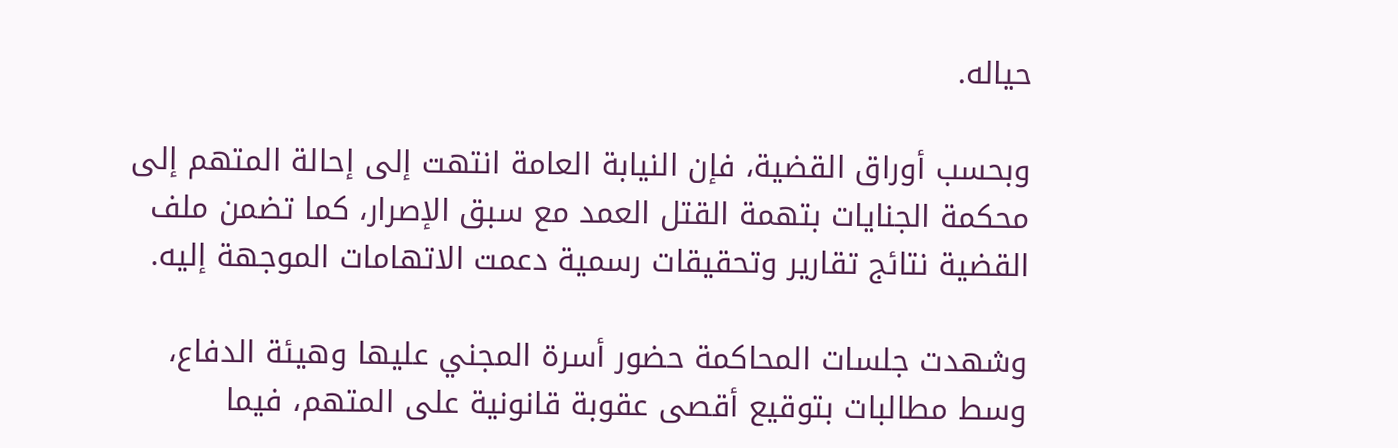حياله.

وبحسب أوراق القضية، فإن النيابة العامة انتهت إلى إحالة المتهم إلى محكمة الجنايات بتهمة القتل العمد مع سبق الإصرار، كما تضمن ملف القضية نتائج تقارير وتحقيقات رسمية دعمت الاتهامات الموجهة إليه.

وشهدت جلسات المحاكمة حضور أسرة المجني عليها وهيئة الدفاع، وسط مطالبات بتوقيع أقصى عقوبة قانونية على المتهم، فيما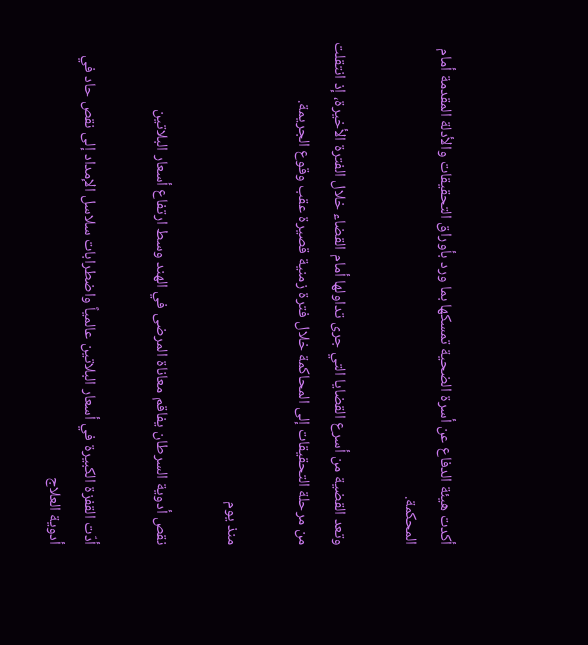أكدت هيئة الدفاع عن أسرة الضحية تمسكها بما ورد بأوراق التحقيقات والأدلة المقدمة أمام المحكمة.

وتعد القضية من أسرع القضايا التي جرى تداولها أمام القضاء خلال الفترة الأخيرة، إذ انتقلت من مرحلة التحقيقات إلى المحاكمة خلال فترة زمنية قصيرة عقب وقوع الجريمة.

منذ يوم

نقص أدوية السرطان يفاقم معاناة المرضى في الهند وسط ارتفاع أسعار البلاتين

أدّت القفزة الكبيرة في أسعار البلاتين عالمياً واضطرابات سلاسل الإمداد إلى نقص حاد في أدوية العلاج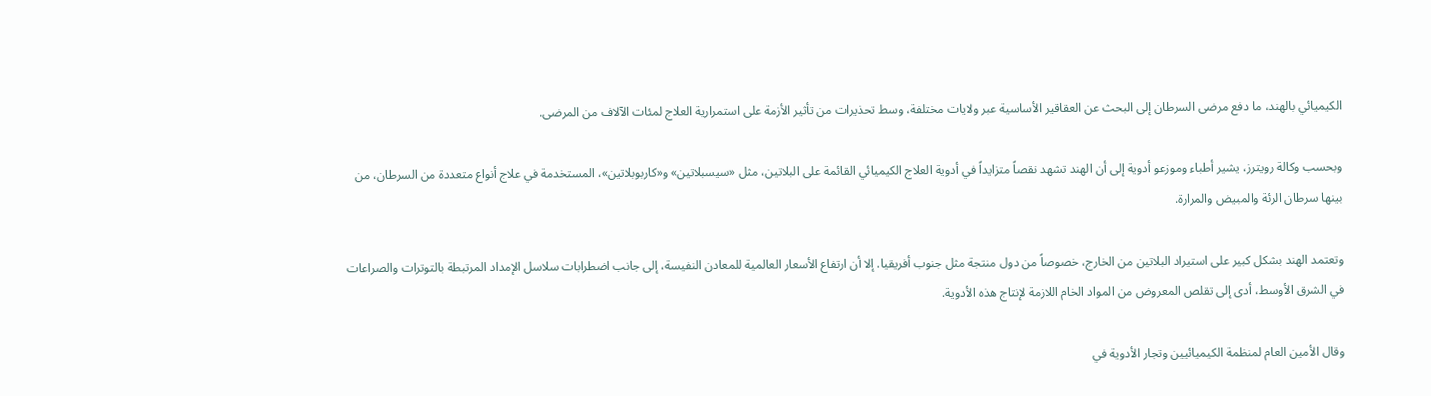الكيميائي بالهند، ما دفع مرضى السرطان إلى البحث عن العقاقير الأساسية عبر ولايات مختلفة، وسط تحذيرات من تأثير الأزمة على استمرارية العلاج لمئات الآلاف من المرضى.

وبحسب وكالة رويترز، يشير أطباء وموزعو أدوية إلى أن الهند تشهد نقصاً متزايداً في أدوية العلاج الكيميائي القائمة على البلاتين، مثل «سيسبلاتين» و«كاربوبلاتين»، المستخدمة في علاج أنواع متعددة من السرطان، من بينها سرطان الرئة والمبيض والمرارة.

وتعتمد الهند بشكل كبير على استيراد البلاتين من الخارج، خصوصاً من دول منتجة مثل جنوب أفريقيا. إلا أن ارتفاع الأسعار العالمية للمعادن النفيسة، إلى جانب اضطرابات سلاسل الإمداد المرتبطة بالتوترات والصراعات في الشرق الأوسط، أدى إلى تقلص المعروض من المواد الخام اللازمة لإنتاج هذه الأدوية.

وقال الأمين العام لمنظمة الكيميائيين وتجار الأدوية في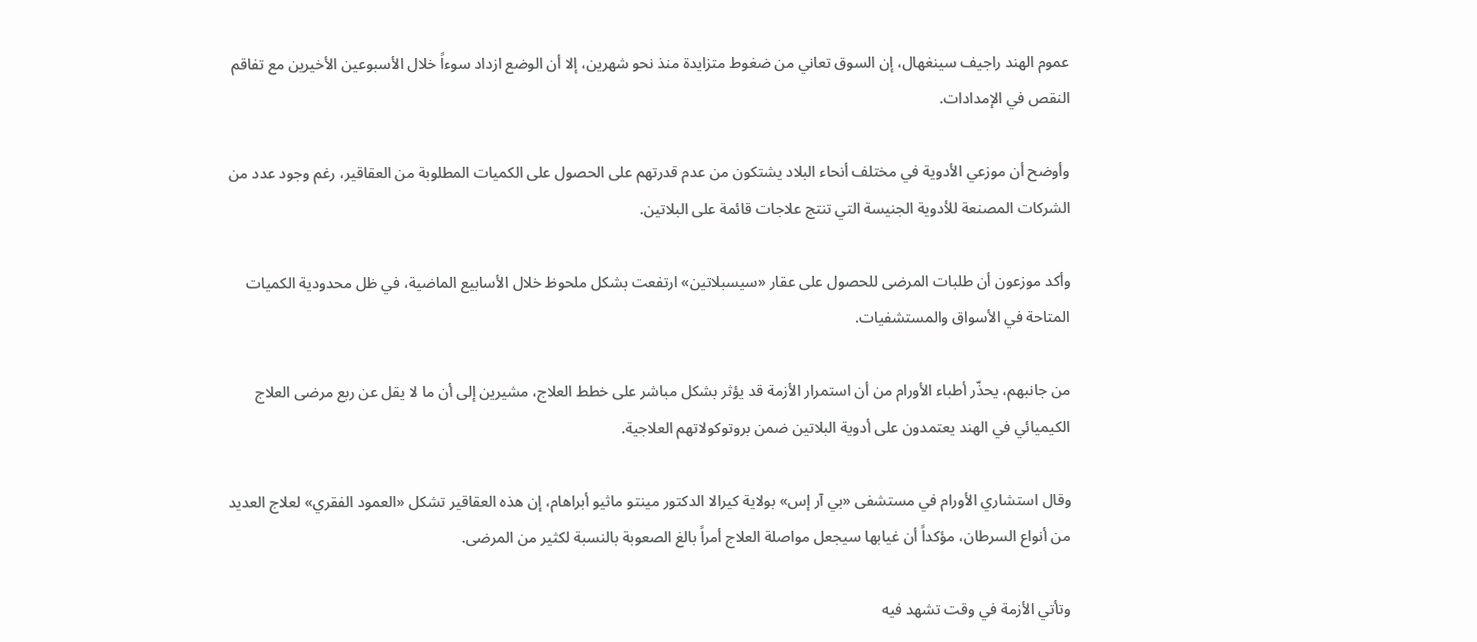عموم الهند راجيف سينغهال، إن السوق تعاني من ضغوط متزايدة منذ نحو شهرين، إلا أن الوضع ازداد سوءاً خلال الأسبوعين الأخيرين مع تفاقم النقص في الإمدادات.

وأوضح أن موزعي الأدوية في مختلف أنحاء البلاد يشتكون من عدم قدرتهم على الحصول على الكميات المطلوبة من العقاقير، رغم وجود عدد من الشركات المصنعة للأدوية الجنيسة التي تنتج علاجات قائمة على البلاتين.

وأكد موزعون أن طلبات المرضى للحصول على عقار «سيسبلاتين» ارتفعت بشكل ملحوظ خلال الأسابيع الماضية، في ظل محدودية الكميات المتاحة في الأسواق والمستشفيات.

من جانبهم، يحذّر أطباء الأورام من أن استمرار الأزمة قد يؤثر بشكل مباشر على خطط العلاج، مشيرين إلى أن ما لا يقل عن ربع مرضى العلاج الكيميائي في الهند يعتمدون على أدوية البلاتين ضمن بروتوكولاتهم العلاجية.

وقال استشاري الأورام في مستشفى «بي آر إس» بولاية كيرالا الدكتور مينتو ماثيو أبراهام، إن هذه العقاقير تشكل «العمود الفقري» لعلاج العديد من أنواع السرطان، مؤكداً أن غيابها سيجعل مواصلة العلاج أمراً بالغ الصعوبة بالنسبة لكثير من المرضى.

وتأتي الأزمة في وقت تشهد فيه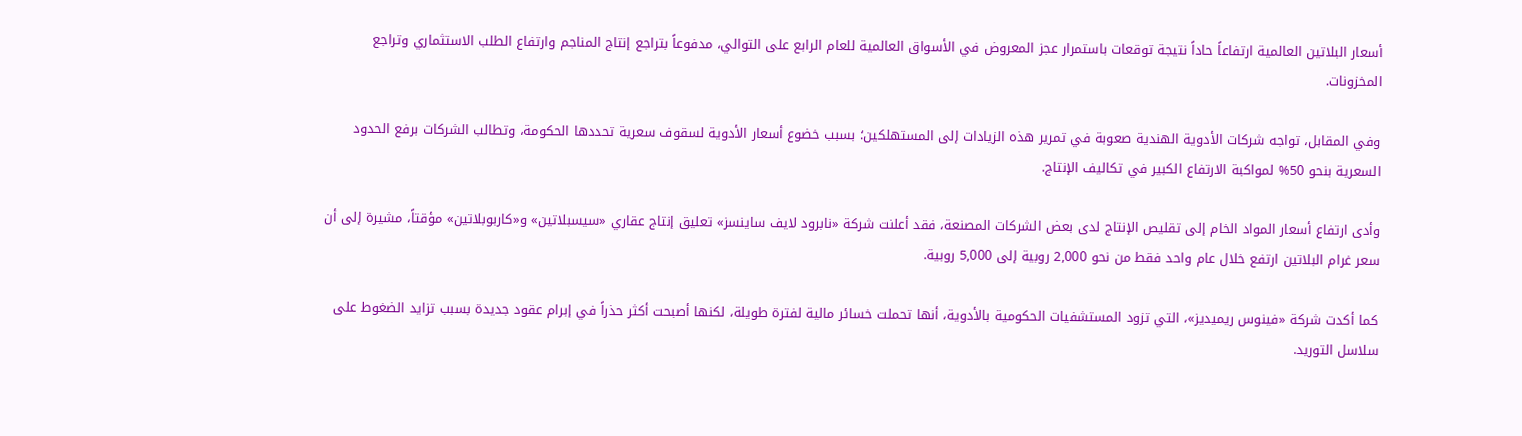أسعار البلاتين العالمية ارتفاعاً حاداً نتيجة توقعات باستمرار عجز المعروض في الأسواق العالمية للعام الرابع على التوالي، مدفوعاً بتراجع إنتاج المناجم وارتفاع الطلب الاستثماري وتراجع المخزونات.

وفي المقابل، تواجه شركات الأدوية الهندية صعوبة في تمرير هذه الزيادات إلى المستهلكين؛ بسبب خضوع أسعار الأدوية لسقوف سعرية تحددها الحكومة، وتطالب الشركات برفع الحدود السعرية بنحو 50% لمواكبة الارتفاع الكبير في تكاليف الإنتاج.

وأدى ارتفاع أسعار المواد الخام إلى تقليص الإنتاج لدى بعض الشركات المصنعة، فقد أعلنت شركة «نابرود لايف ساينسز» تعليق إنتاج عقاري «سيسبلاتين» و«كاربوبلاتين» مؤقتاً، مشيرة إلى أن سعر غرام البلاتين ارتفع خلال عام واحد فقط من نحو 2,000 روبية إلى 5,000 روبية.

كما أكدت شركة «فينوس ريميديز»، التي تزود المستشفيات الحكومية بالأدوية، أنها تحملت خسائر مالية لفترة طويلة، لكنها أصبحت أكثر حذراً في إبرام عقود جديدة بسبب تزايد الضغوط على سلاسل التوريد.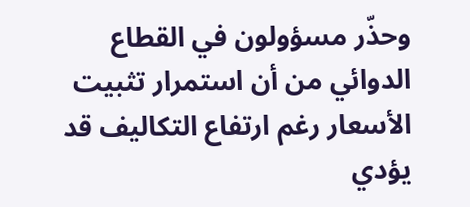وحذّر مسؤولون في القطاع الدوائي من أن استمرار تثبيت الأسعار رغم ارتفاع التكاليف قد يؤدي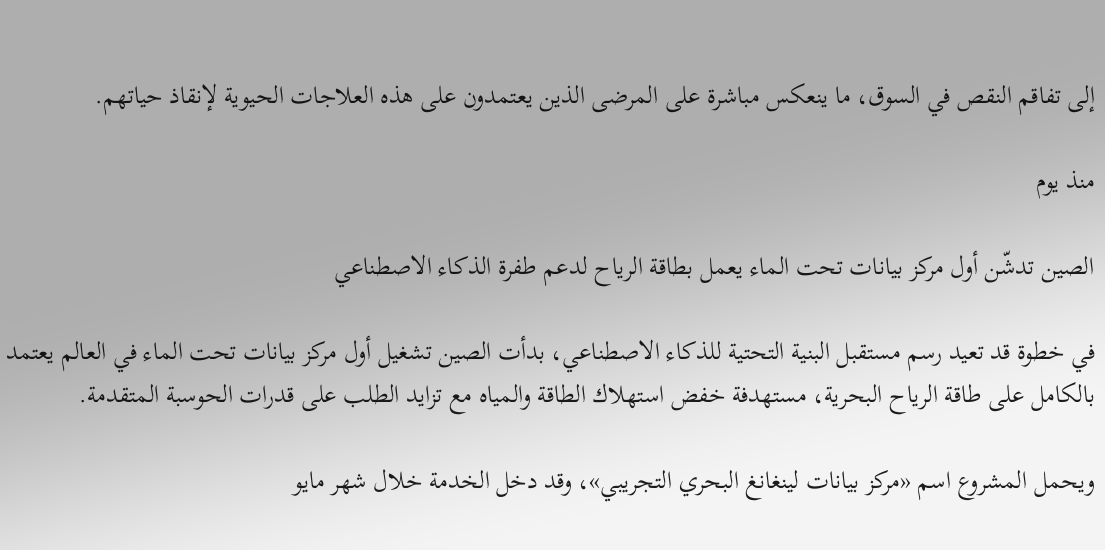إلى تفاقم النقص في السوق، ما ينعكس مباشرة على المرضى الذين يعتمدون على هذه العلاجات الحيوية لإنقاذ حياتهم.

منذ يوم

الصين تدشّن أول مركز بيانات تحت الماء يعمل بطاقة الرياح لدعم طفرة الذكاء الاصطناعي

في خطوة قد تعيد رسم مستقبل البنية التحتية للذكاء الاصطناعي، بدأت الصين تشغيل أول مركز بيانات تحت الماء في العالم يعتمد بالكامل على طاقة الرياح البحرية، مستهدفة خفض استهلاك الطاقة والمياه مع تزايد الطلب على قدرات الحوسبة المتقدمة.

ويحمل المشروع اسم «مركز بيانات لينغانغ البحري التجريبي»، وقد دخل الخدمة خلال شهر مايو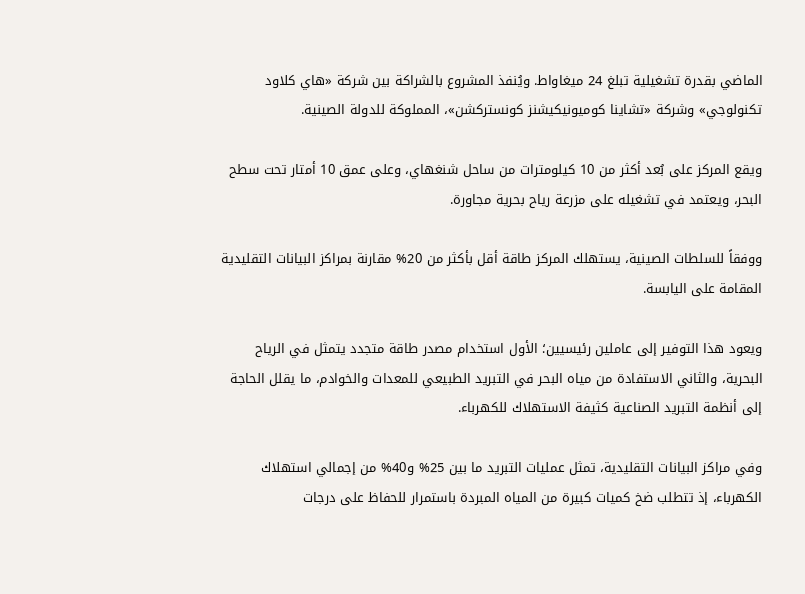الماضي بقدرة تشغيلية تبلغ 24 ميغاواط. ويُنفذ المشروع بالشراكة بين شركة «هاي كلاود تكنولوجي» وشركة «تشاينا كوميونيكيشنز كونستركشن»، المملوكة للدولة الصينية.

ويقع المركز على بُعد أكثر من 10 كيلومترات من ساحل شنغهاي، وعلى عمق 10 أمتار تحت سطح البحر، ويعتمد في تشغيله على مزرعة رياح بحرية مجاورة.

ووفقاً للسلطات الصينية، يستهلك المركز طاقة أقل بأكثر من 20% مقارنة بمراكز البيانات التقليدية المقامة على اليابسة.

ويعود هذا التوفير إلى عاملين رئيسيين؛ الأول استخدام مصدر طاقة متجدد يتمثل في الرياح البحرية، والثاني الاستفادة من مياه البحر في التبريد الطبيعي للمعدات والخوادم، ما يقلل الحاجة إلى أنظمة التبريد الصناعية كثيفة الاستهلاك للكهرباء.

وفي مراكز البيانات التقليدية، تمثل عمليات التبريد ما بين 25% و40% من إجمالي استهلاك الكهرباء، إذ تتطلب ضخ كميات كبيرة من المياه المبردة باستمرار للحفاظ على درجات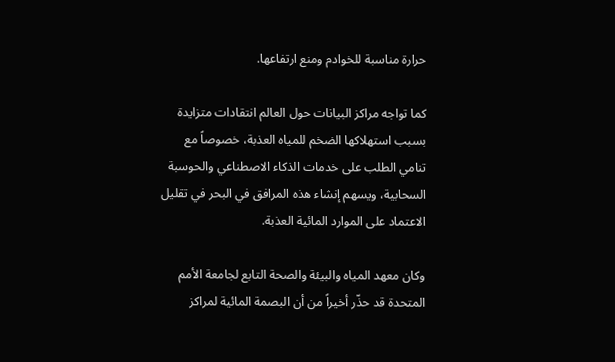حرارة مناسبة للخوادم ومنع ارتفاعها.

كما تواجه مراكز البيانات حول العالم انتقادات متزايدة بسبب استهلاكها الضخم للمياه العذبة، خصوصاً مع تنامي الطلب على خدمات الذكاء الاصطناعي والحوسبة السحابية، ويسهم إنشاء هذه المرافق في البحر في تقليل الاعتماد على الموارد المائية العذبة.

وكان معهد المياه والبيئة والصحة التابع لجامعة الأمم المتحدة قد حذّر أخيراً من أن البصمة المائية لمراكز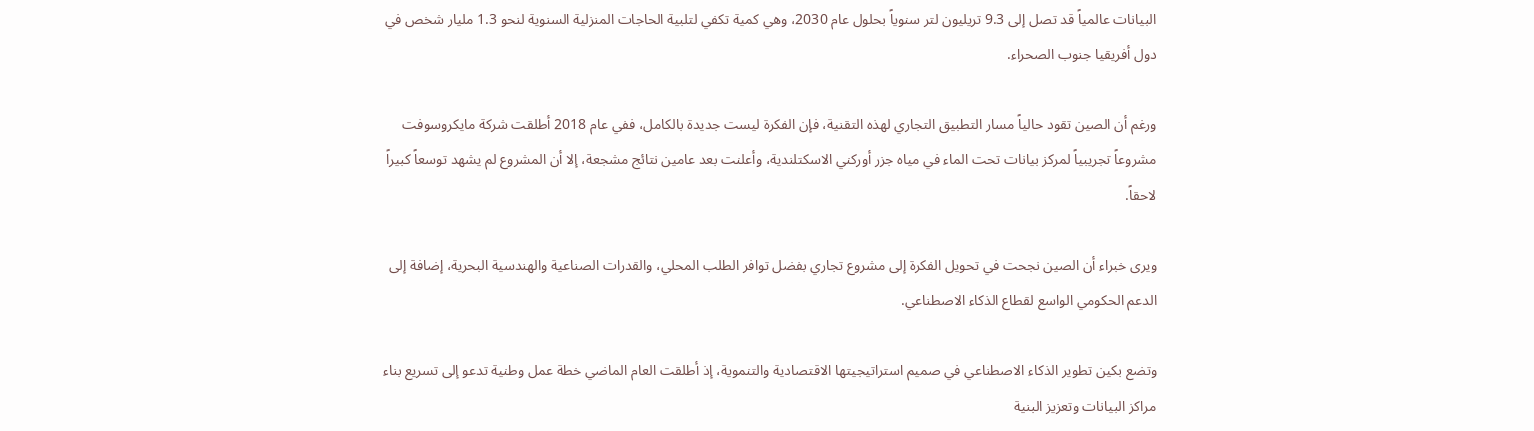البيانات عالمياً قد تصل إلى 9.3 تريليون لتر سنوياً بحلول عام 2030، وهي كمية تكفي لتلبية الحاجات المنزلية السنوية لنحو 1.3 مليار شخص في دول أفريقيا جنوب الصحراء.

ورغم أن الصين تقود حالياً مسار التطبيق التجاري لهذه التقنية، فإن الفكرة ليست جديدة بالكامل، ففي عام 2018 أطلقت شركة مايكروسوفت مشروعاً تجريبياً لمركز بيانات تحت الماء في مياه جزر أوركني الاسكتلندية، وأعلنت بعد عامين نتائج مشجعة، إلا أن المشروع لم يشهد توسعاً كبيراً لاحقاً.

ويرى خبراء أن الصين نجحت في تحويل الفكرة إلى مشروع تجاري بفضل توافر الطلب المحلي، والقدرات الصناعية والهندسية البحرية، إضافة إلى الدعم الحكومي الواسع لقطاع الذكاء الاصطناعي.

وتضع بكين تطوير الذكاء الاصطناعي في صميم استراتيجيتها الاقتصادية والتنموية، إذ أطلقت العام الماضي خطة عمل وطنية تدعو إلى تسريع بناء مراكز البيانات وتعزيز البنية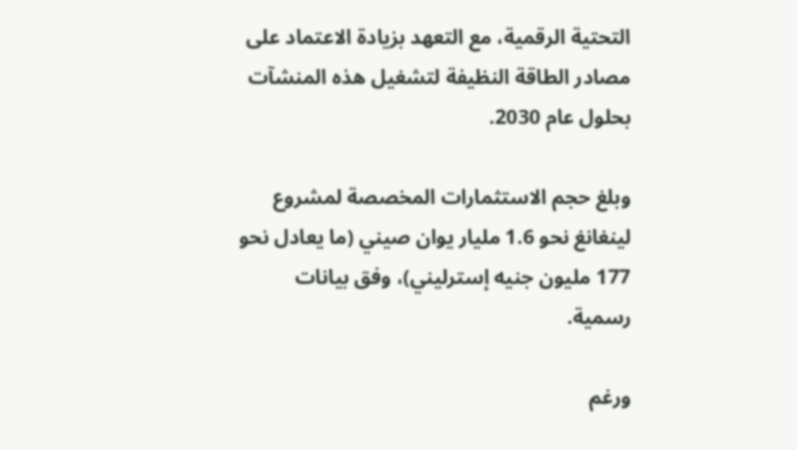التحتية الرقمية، مع التعهد بزيادة الاعتماد على مصادر الطاقة النظيفة لتشغيل هذه المنشآت بحلول عام 2030.

وبلغ حجم الاستثمارات المخصصة لمشروع لينغانغ نحو 1.6 مليار يوان صيني (ما يعادل نحو 177 مليون جنيه إسترليني)، وفق بيانات رسمية.

ورغم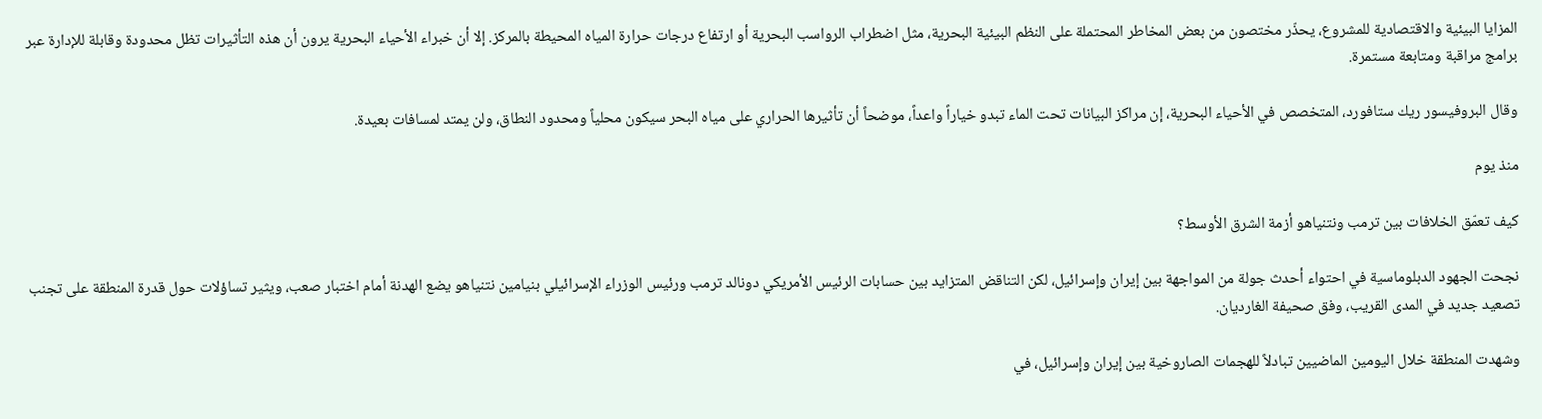المزايا البيئية والاقتصادية للمشروع، يحذّر مختصون من بعض المخاطر المحتملة على النظم البيئية البحرية، مثل اضطراب الرواسب البحرية أو ارتفاع درجات حرارة المياه المحيطة بالمركز. إلا أن خبراء الأحياء البحرية يرون أن هذه التأثيرات تظل محدودة وقابلة للإدارة عبر برامج مراقبة ومتابعة مستمرة.

وقال البروفيسور ريك ستافورد، المتخصص في الأحياء البحرية، إن مراكز البيانات تحت الماء تبدو خياراً واعداً، موضحاً أن تأثيرها الحراري على مياه البحر سيكون محلياً ومحدود النطاق، ولن يمتد لمسافات بعيدة.

منذ يوم

كيف تعمّق الخلافات بين ترمب ونتنياهو أزمة الشرق الأوسط؟

نجحت الجهود الدبلوماسية في احتواء أحدث جولة من المواجهة بين إيران وإسرائيل، لكن التناقض المتزايد بين حسابات الرئيس الأمريكي دونالد ترمب ورئيس الوزراء الإسرائيلي بنيامين نتنياهو يضع الهدنة أمام اختبار صعب، ويثير تساؤلات حول قدرة المنطقة على تجنب تصعيد جديد في المدى القريب، وفق صحيفة الغارديان.

وشهدت المنطقة خلال اليومين الماضيين تبادلاً للهجمات الصاروخية بين إيران وإسرائيل، في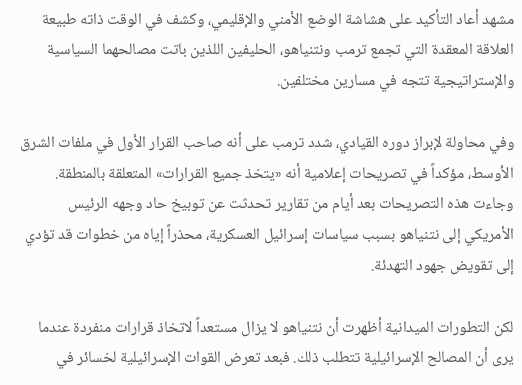مشهد أعاد التأكيد على هشاشة الوضع الأمني والإقليمي، وكشف في الوقت ذاته طبيعة العلاقة المعقدة التي تجمع ترمب ونتنياهو، الحليفين اللذين باتت مصالحهما السياسية والإستراتيجية تتجه في مسارين مختلفين.

وفي محاولة لإبراز دوره القيادي، شدد ترمب على أنه صاحب القرار الأول في ملفات الشرق الأوسط، مؤكداً في تصريحات إعلامية أنه «يتخذ جميع القرارات» المتعلقة بالمنطقة. وجاءت هذه التصريحات بعد أيام من تقارير تحدثت عن توبيخ حاد وجهه الرئيس الأمريكي إلى نتنياهو بسبب سياسات إسرائيل العسكرية، محذراً إياه من خطوات قد تؤدي إلى تقويض جهود التهدئة.

لكن التطورات الميدانية أظهرت أن نتنياهو لا يزال مستعداً لاتخاذ قرارات منفردة عندما يرى أن المصالح الإسرائيلية تتطلب ذلك. فبعد تعرض القوات الإسرائيلية لخسائر في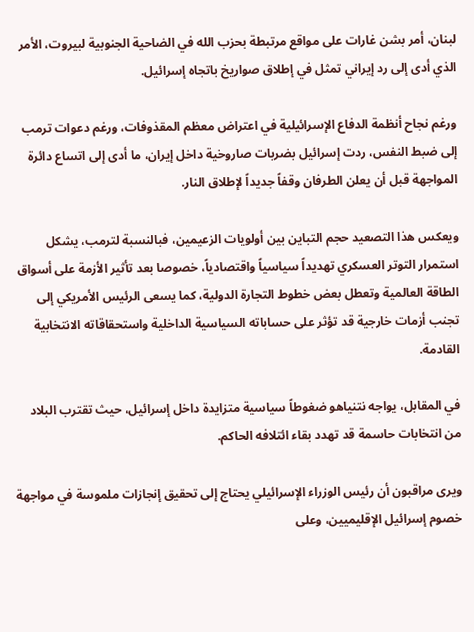لبنان، أمر بشن غارات على مواقع مرتبطة بحزب الله في الضاحية الجنوبية لبيروت، الأمر الذي أدى إلى رد إيراني تمثل في إطلاق صواريخ باتجاه إسرائيل.

ورغم نجاح أنظمة الدفاع الإسرائيلية في اعتراض معظم المقذوفات، ورغم دعوات ترمب إلى ضبط النفس، ردت إسرائيل بضربات صاروخية داخل إيران، ما أدى إلى اتساع دائرة المواجهة قبل أن يعلن الطرفان وقفاً جديداً لإطلاق النار.

ويعكس هذا التصعيد حجم التباين بين أولويات الزعيمين، فبالنسبة لترمب، يشكل استمرار التوتر العسكري تهديداً سياسياً واقتصادياً، خصوصا بعد تأثير الأزمة على أسواق الطاقة العالمية وتعطل بعض خطوط التجارة الدولية، كما يسعى الرئيس الأمريكي إلى تجنب أزمات خارجية قد تؤثر على حساباته السياسية الداخلية واستحقاقاته الانتخابية القادمة.

في المقابل، يواجه نتنياهو ضغوطاً سياسية متزايدة داخل إسرائيل، حيث تقترب البلاد من انتخابات حاسمة قد تهدد بقاء ائتلافه الحاكم.

ويرى مراقبون أن رئيس الوزراء الإسرائيلي يحتاج إلى تحقيق إنجازات ملموسة في مواجهة خصوم إسرائيل الإقليميين، وعلى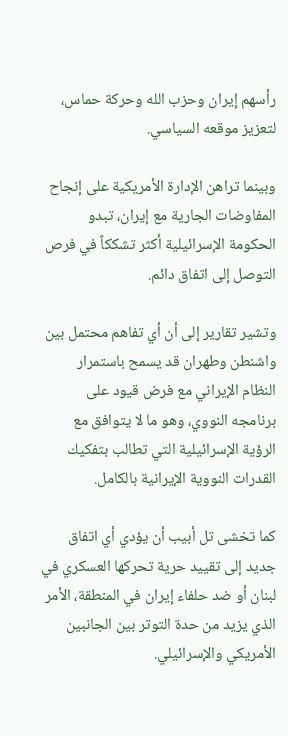رأسهم إيران وحزب الله وحركة حماس، لتعزيز موقعه السياسي.

وبينما تراهن الإدارة الأمريكية على إنجاح المفاوضات الجارية مع إيران، تبدو الحكومة الإسرائيلية أكثر تشككاً في فرص التوصل إلى اتفاق دائم.

وتشير تقارير إلى أن أي تفاهم محتمل بين واشنطن وطهران قد يسمح باستمرار النظام الإيراني مع فرض قيود على برنامجه النووي، وهو ما لا يتوافق مع الرؤية الإسرائيلية التي تطالب بتفكيك القدرات النووية الإيرانية بالكامل.

كما تخشى تل أبيب أن يؤدي أي اتفاق جديد إلى تقييد حرية تحركها العسكري في لبنان أو ضد حلفاء إيران في المنطقة، الأمر الذي يزيد من حدة التوتر بين الجانبين الأمريكي والإسرائيلي.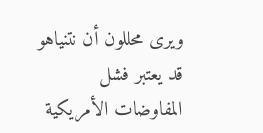ويرى محللون أن نتنياهو قد يعتبر فشل المفاوضات الأمريكية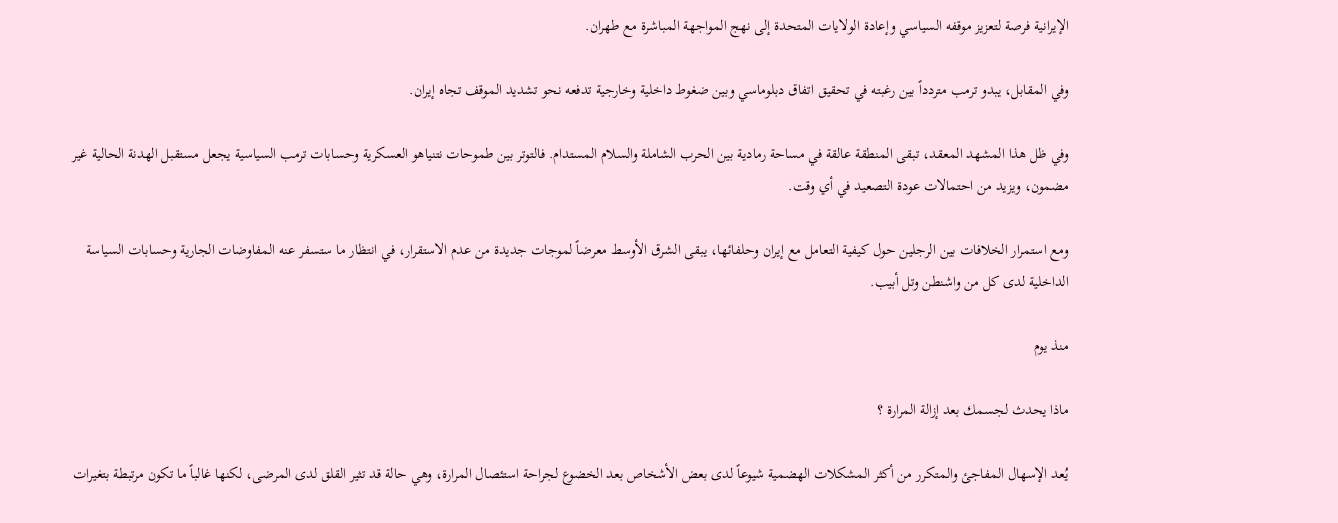الإيرانية فرصة لتعزيز موقفه السياسي وإعادة الولايات المتحدة إلى نهج المواجهة المباشرة مع طهران.

وفي المقابل، يبدو ترمب متردداً بين رغبته في تحقيق اتفاق دبلوماسي وبين ضغوط داخلية وخارجية تدفعه نحو تشديد الموقف تجاه إيران.

وفي ظل هذا المشهد المعقد، تبقى المنطقة عالقة في مساحة رمادية بين الحرب الشاملة والسلام المستدام. فالتوتر بين طموحات نتنياهو العسكرية وحسابات ترمب السياسية يجعل مستقبل الهدنة الحالية غير مضمون، ويزيد من احتمالات عودة التصعيد في أي وقت.

ومع استمرار الخلافات بين الرجلين حول كيفية التعامل مع إيران وحلفائها، يبقى الشرق الأوسط معرضاً لموجات جديدة من عدم الاستقرار، في انتظار ما ستسفر عنه المفاوضات الجارية وحسابات السياسة الداخلية لدى كل من واشنطن وتل أبيب.

منذ يوم

ماذا يحدث لجسمك بعد إزالة المرارة ؟

يُعد الإسهال المفاجئ والمتكرر من أكثر المشكلات الهضمية شيوعاً لدى بعض الأشخاص بعد الخضوع لجراحة استئصال المرارة، وهي حالة قد تثير القلق لدى المرضى، لكنها غالباً ما تكون مرتبطة بتغيرات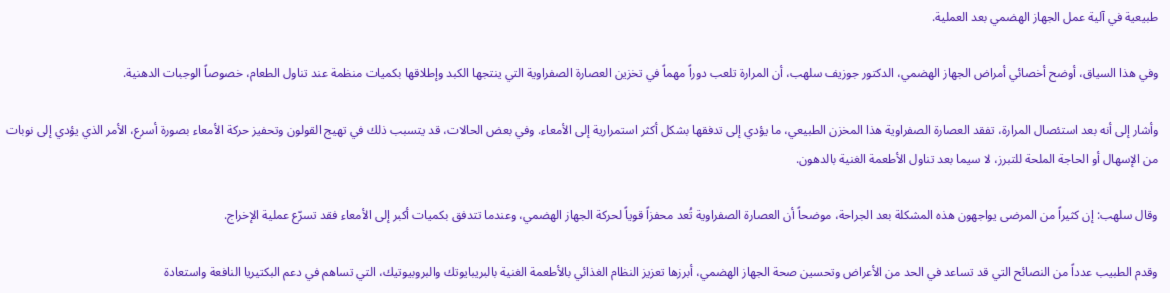طبيعية في آلية عمل الجهاز الهضمي بعد العملية.

وفي هذا السياق، أوضح أخصائي أمراض الجهاز الهضمي، الدكتور جوزيف سلهب، أن المرارة تلعب دوراً مهماً في تخزين العصارة الصفراوية التي ينتجها الكبد وإطلاقها بكميات منظمة عند تناول الطعام، خصوصاً الوجبات الدهنية.

وأشار إلى أنه بعد استئصال المرارة، تفقد العصارة الصفراوية هذا المخزن الطبيعي، ما يؤدي إلى تدفقها بشكل أكثر استمرارية إلى الأمعاء. وفي بعض الحالات، قد يتسبب ذلك في تهيج القولون وتحفيز حركة الأمعاء بصورة أسرع، الأمر الذي يؤدي إلى نوبات من الإسهال أو الحاجة الملحة للتبرز، لا سيما بعد تناول الأطعمة الغنية بالدهون.

وقال سلهب: إن كثيراً من المرضى يواجهون هذه المشكلة بعد الجراحة، موضحاً أن العصارة الصفراوية تُعد محفزاً قوياً لحركة الجهاز الهضمي، وعندما تتدفق بكميات أكبر إلى الأمعاء فقد تسرّع عملية الإخراج.

وقدم الطبيب عدداً من النصائح التي قد تساعد في الحد من الأعراض وتحسين صحة الجهاز الهضمي، أبرزها تعزيز النظام الغذائي بالأطعمة الغنية بالبريبايوتك والبروبيوتيك، التي تساهم في دعم البكتيريا النافعة واستعادة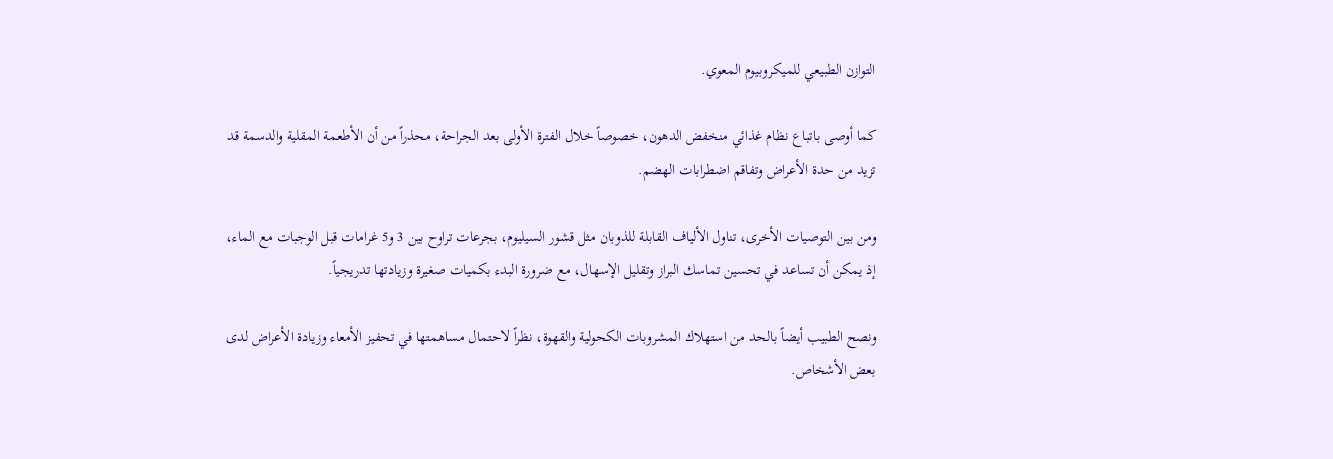التوازن الطبيعي للميكروبيوم المعوي.

كما أوصى باتباع نظام غذائي منخفض الدهون، خصوصاً خلال الفترة الأولى بعد الجراحة، محذراً من أن الأطعمة المقلية والدسمة قد تزيد من حدة الأعراض وتفاقم اضطرابات الهضم.

ومن بين التوصيات الأخرى، تناول الألياف القابلة للذوبان مثل قشور السيليوم، بجرعات تراوح بين 3 و5 غرامات قبل الوجبات مع الماء، إذ يمكن أن تساعد في تحسين تماسك البراز وتقليل الإسهال، مع ضرورة البدء بكميات صغيرة وزيادتها تدريجياً.

ونصح الطبيب أيضاً بالحد من استهلاك المشروبات الكحولية والقهوة، نظراً لاحتمال مساهمتها في تحفيز الأمعاء وزيادة الأعراض لدى بعض الأشخاص.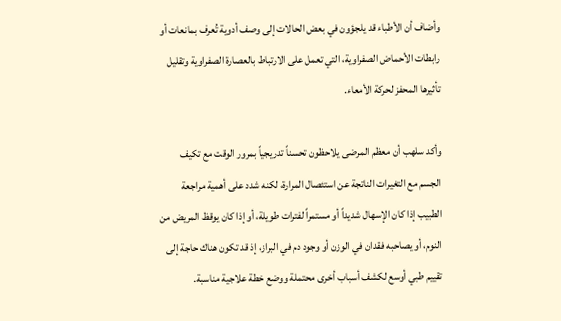وأضاف أن الأطباء قد يلجؤون في بعض الحالات إلى وصف أدوية تُعرف بمانعات أو رابطات الأحماض الصفراوية، التي تعمل على الارتباط بالعصارة الصفراوية وتقليل تأثيرها المحفز لحركة الأمعاء.

وأكد سلهب أن معظم المرضى يلاحظون تحسناً تدريجياً بمرور الوقت مع تكيف الجسم مع التغيرات الناتجة عن استئصال المرارة، لكنه شدد على أهمية مراجعة الطبيب إذا كان الإسهال شديداً أو مستمراً لفترات طويلة، أو إذا كان يوقظ المريض من النوم، أو يصاحبه فقدان في الوزن أو وجود دم في البراز، إذ قد تكون هناك حاجة إلى تقييم طبي أوسع لكشف أسباب أخرى محتملة ووضع خطة علاجية مناسبة.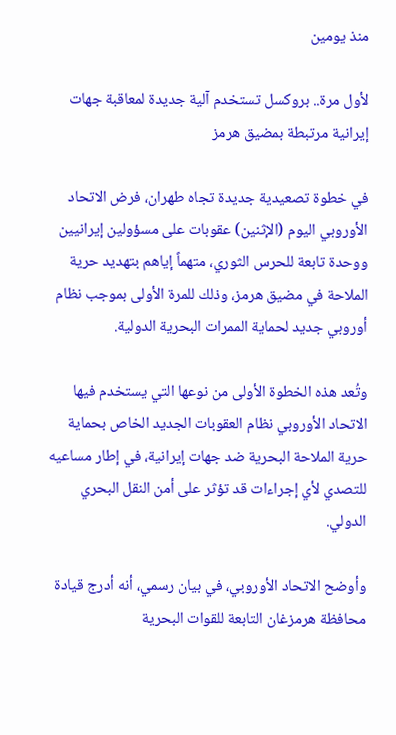منذ يومين

لأول مرة.. بروكسل تستخدم آلية جديدة لمعاقبة جهات إيرانية مرتبطة بمضيق هرمز

في خطوة تصعيدية جديدة تجاه طهران، فرض الاتحاد الأوروبي اليوم (الإثنين) عقوبات على مسؤولين إيرانيين ووحدة تابعة للحرس الثوري، متهماً إياهم بتهديد حرية الملاحة في مضيق هرمز، وذلك للمرة الأولى بموجب نظام أوروبي جديد لحماية الممرات البحرية الدولية.

وتُعد هذه الخطوة الأولى من نوعها التي يستخدم فيها الاتحاد الأوروبي نظام العقوبات الجديد الخاص بحماية حرية الملاحة البحرية ضد جهات إيرانية، في إطار مساعيه للتصدي لأي إجراءات قد تؤثر على أمن النقل البحري الدولي.

وأوضح الاتحاد الأوروبي، في بيان رسمي، أنه أدرج قيادة محافظة هرمزغان التابعة للقوات البحرية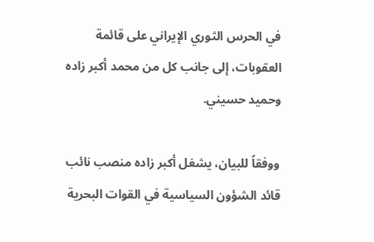في الحرس الثوري الإيراني على قائمة العقوبات، إلى جانب كل من محمد أكبر زاده وحميد حسيني.

ووفقاً للبيان، يشغل أكبر زاده منصب نائب قائد الشؤون السياسية في القوات البحرية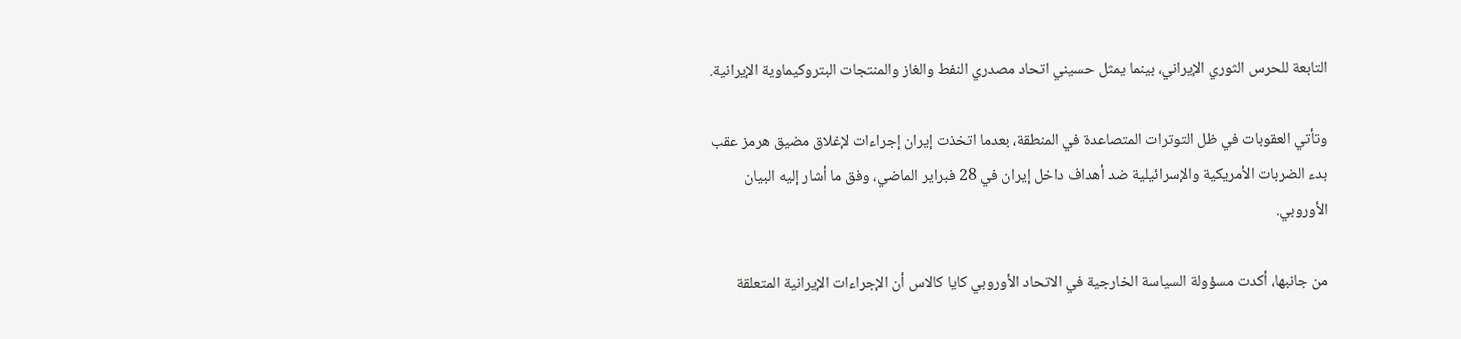التابعة للحرس الثوري الإيراني، بينما يمثل حسيني اتحاد مصدري النفط والغاز والمنتجات البتروكيماوية الإيرانية.

وتأتي العقوبات في ظل التوترات المتصاعدة في المنطقة، بعدما اتخذت إيران إجراءات لإغلاق مضيق هرمز عقب بدء الضربات الأمريكية والإسرائيلية ضد أهداف داخل إيران في 28 فبراير الماضي، وفق ما أشار إليه البيان الأوروبي.

من جانبها، أكدت مسؤولة السياسة الخارجية في الاتحاد الأوروبي كايا كالاس أن الإجراءات الإيرانية المتعلقة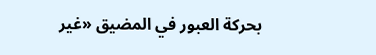بحركة العبور في المضيق «غير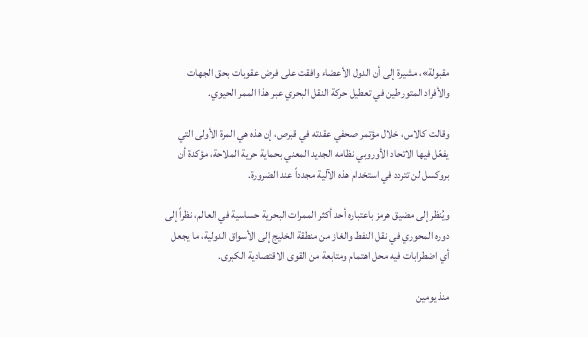مقبولة»، مشيرة إلى أن الدول الأعضاء وافقت على فرض عقوبات بحق الجهات والأفراد المتورطين في تعطيل حركة النقل البحري عبر هذا الممر الحيوي.

وقالت كالاس، خلال مؤتمر صحفي عقدته في قبرص، إن هذه هي المرة الأولى التي يفعّل فيها الاتحاد الأوروبي نظامه الجديد المعني بحماية حرية الملاحة، مؤكدة أن بروكسل لن تتردد في استخدام هذه الآلية مجدداً عند الضرورة.

ويُنظر إلى مضيق هرمز باعتباره أحد أكثر الممرات البحرية حساسية في العالم، نظراً إلى دوره المحوري في نقل النفط والغاز من منطقة الخليج إلى الأسواق الدولية، ما يجعل أي اضطرابات فيه محل اهتمام ومتابعة من القوى الاقتصادية الكبرى.

منذ يومين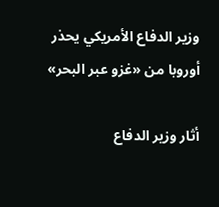وزير الدفاع الأمريكي يحذر أوروبا من «غزو عبر البحر»

أثار وزير الدفاع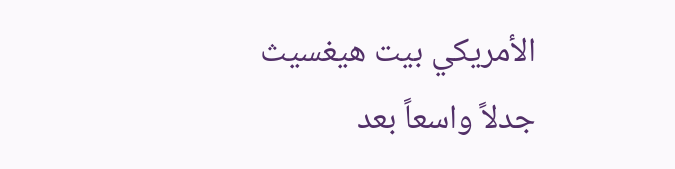الأمريكي بيت هيغسيث جدلاً واسعاً بعد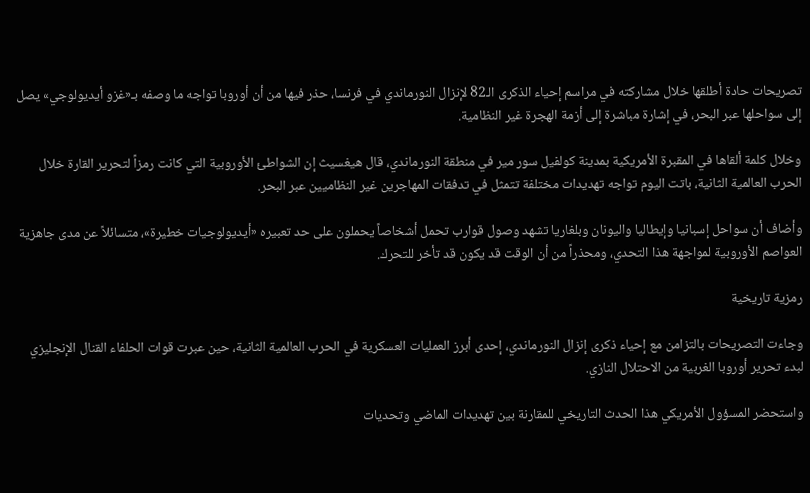تصريحات حادة أطلقها خلال مشاركته في مراسم إحياء الذكرى الـ82 لإنزال النورماندي في فرنسا، حذر فيها من أن أوروبا تواجه ما وصفه بـ«غزو أيديولوجي» يصل إلى سواحلها عبر البحر، في إشارة مباشرة إلى أزمة الهجرة غير النظامية.

وخلال كلمة ألقاها في المقبرة الأمريكية بمدينة كولفيل سور مير في منطقة النورماندي، قال هيغسيث إن الشواطئ الأوروبية التي كانت رمزاً لتحرير القارة خلال الحرب العالمية الثانية، باتت اليوم تواجه تهديدات مختلفة تتمثل في تدفقات المهاجرين غير النظاميين عبر البحر.

وأضاف أن سواحل إسبانيا وإيطاليا واليونان وبلغاريا تشهد وصول قوارب تحمل أشخاصاً يحملون على حد تعبيره «أيديولوجيات خطيرة»، متسائلاً عن مدى جاهزية العواصم الأوروبية لمواجهة هذا التحدي، ومحذراً من أن الوقت قد يكون قد تأخر للتحرك.

رمزية تاريخية

وجاءت التصريحات بالتزامن مع إحياء ذكرى إنزال النورماندي، إحدى أبرز العمليات العسكرية في الحرب العالمية الثانية، حين عبرت قوات الحلفاء القنال الإنجليزي لبدء تحرير أوروبا الغربية من الاحتلال النازي.

واستحضر المسؤول الأمريكي هذا الحدث التاريخي للمقارنة بين تهديدات الماضي وتحديات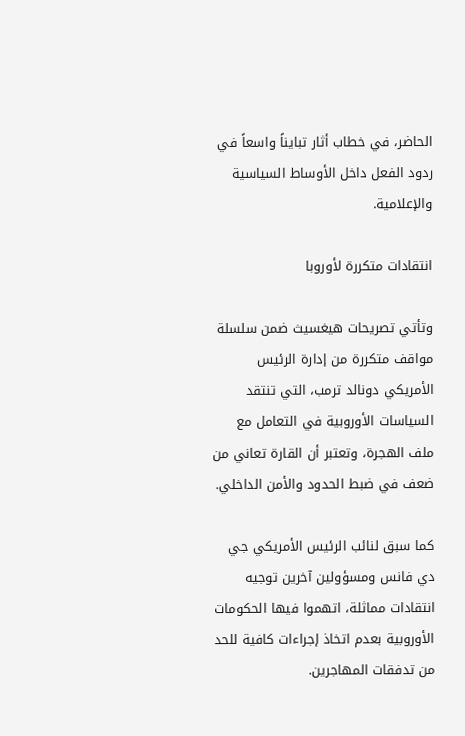الحاضر، في خطاب أثار تبايناً واسعاً في ردود الفعل داخل الأوساط السياسية والإعلامية.

انتقادات متكررة لأوروبا

وتأتي تصريحات هيغسيث ضمن سلسلة مواقف متكررة من إدارة الرئيس الأمريكي دونالد ترمب، التي تنتقد السياسات الأوروبية في التعامل مع ملف الهجرة، وتعتبر أن القارة تعاني من ضعف في ضبط الحدود والأمن الداخلي.

كما سبق لنائب الرئيس الأمريكي جي دي فانس ومسؤولين آخرين توجيه انتقادات مماثلة، اتهموا فيها الحكومات الأوروبية بعدم اتخاذ إجراءات كافية للحد من تدفقات المهاجرين.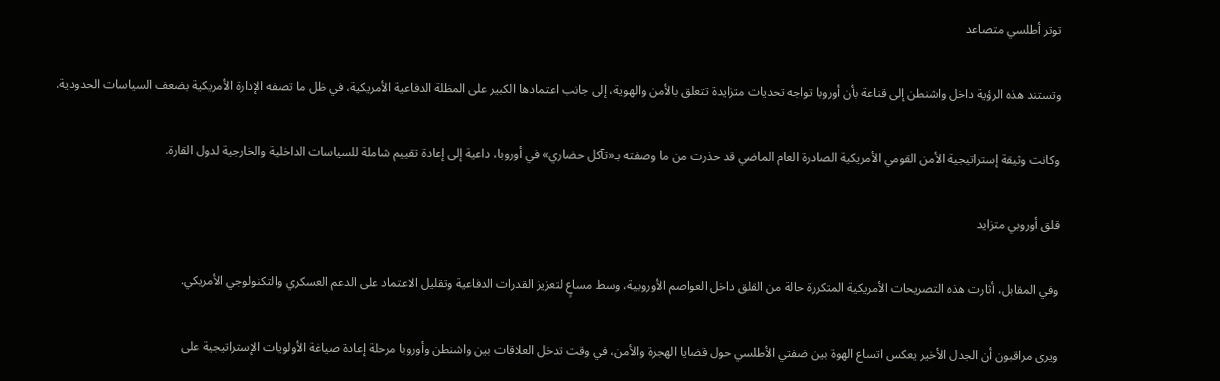توتر أطلسي متصاعد

وتستند هذه الرؤية داخل واشنطن إلى قناعة بأن أوروبا تواجه تحديات متزايدة تتعلق بالأمن والهوية، إلى جانب اعتمادها الكبير على المظلة الدفاعية الأمريكية، في ظل ما تصفه الإدارة الأمريكية بضعف السياسات الحدودية.

وكانت وثيقة إستراتيجية الأمن القومي الأمريكية الصادرة العام الماضي قد حذرت من ما وصفته بـ«تآكل حضاري» في أوروبا، داعية إلى إعادة تقييم شاملة للسياسات الداخلية والخارجية لدول القارة.

قلق أوروبي متزايد

وفي المقابل، أثارت هذه التصريحات الأمريكية المتكررة حالة من القلق داخل العواصم الأوروبية، وسط مساعٍ لتعزيز القدرات الدفاعية وتقليل الاعتماد على الدعم العسكري والتكنولوجي الأمريكي.

ويرى مراقبون أن الجدل الأخير يعكس اتساع الهوة بين ضفتي الأطلسي حول قضايا الهجرة والأمن، في وقت تدخل العلاقات بين واشنطن وأوروبا مرحلة إعادة صياغة الأولويات الإستراتيجية على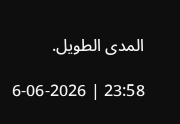المدى الطويل.

23:58 | 6-06-2026